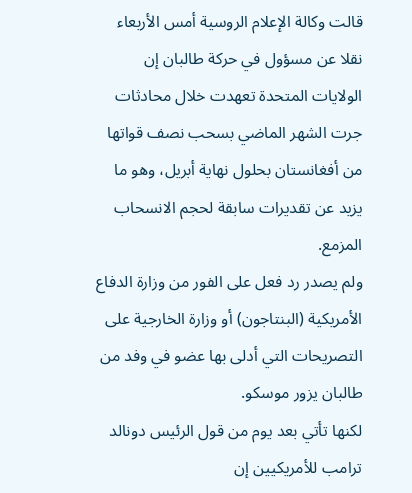قالت وكالة الإعلام الروسية أمس الأربعاء نقلا عن مسؤول في حركة طالبان إن الولايات المتحدة تعهدت خلال محادثات جرت الشهر الماضي بسحب نصف قواتها من أفغانستان بحلول نهاية أبريل، وهو ما يزيد عن تقديرات سابقة لحجم الانسحاب المزمع.
ولم يصدر رد فعل على الفور من وزارة الدفاع الأمريكية (البنتاجون) أو وزارة الخارجية على التصريحات التي أدلى بها عضو في وفد من طالبان يزور موسكو.
لكنها تأتي بعد يوم من قول الرئيس دونالد ترامب للأمريكيين إن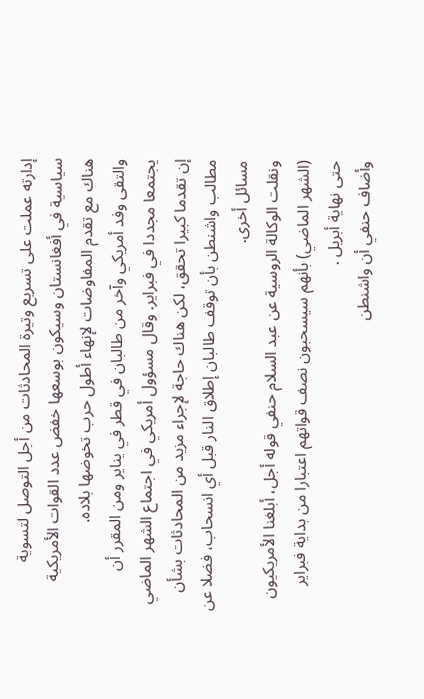إدارته عملت على تسريع وتيرة المحادثات من أجل التوصل لتسوية سياسية في أفغانستان وسيكون بوسعها خفض عدد القوات الأمريكية هناك مع تقدم المفاوضات لإنهاء أطول حرب تخوضها بلاده.
والتقى وفد أمريكي وآخر من طالبان في قطر في يناير ومن المقرر أن يجتمعا مجددا في فبراير. وقال مسؤول أمريكي في اجتماع الشهر الماضي إن تقدما كبيرا تحقق، لكن هناك حاجة لإجراء مزيد من المحادثات بشأن مطالب واشنطن بأن توقف طالبان إطلاق النار قبل أي انسحاب، فضلا عن مسائل أخرى.
ونقلت الوكالة الروسية عن عبد السلام حنفي قوله أجل، أبلغنا الأمريكيون (الشهر الماضي) بأنهم سيسحبون نصف قواتهم اعتبارا من بداية فبراير حتى نهاية أبريل .
وأضاف حنفي أن واشنطن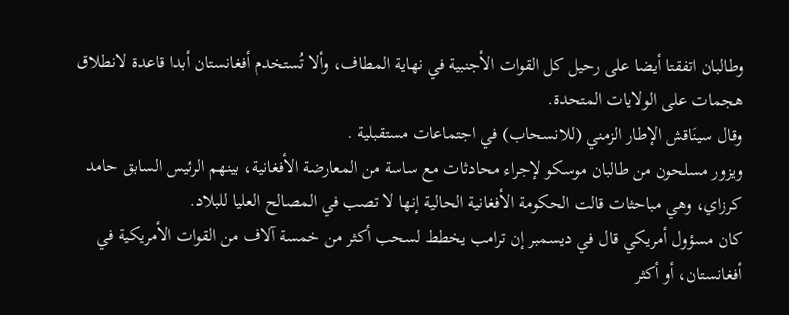وطالبان اتفقتا أيضا على رحيل كل القوات الأجنبية في نهاية المطاف، وألا تُستخدم أفغانستان أبدا قاعدة لانطلاق هجمات على الولايات المتحدة.
وقال سينَاقش الإطار الزمني (للانسحاب) في اجتماعات مستقبلية .
ويزور مسلحون من طالبان موسكو لإجراء محادثات مع ساسة من المعارضة الأفغانية، بينهم الرئيس السابق حامد كرزاي، وهي مباحثات قالت الحكومة الأفغانية الحالية إنها لا تصب في المصالح العليا للبلاد.
كان مسؤول أمريكي قال في ديسمبر إن ترامب يخطط لسحب أكثر من خمسة آلاف من القوات الأمريكية في أفغانستان، أو أكثر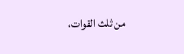من ثلث القوات،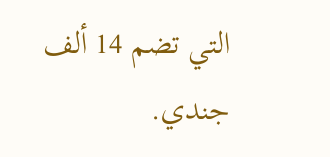التي تضم 14 ألف جندي.